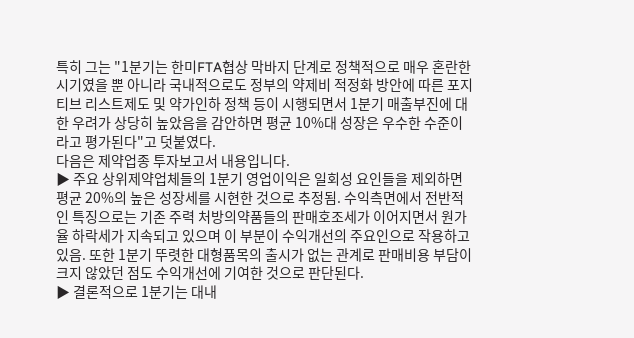특히 그는 "1분기는 한미FTA협상 막바지 단계로 정책적으로 매우 혼란한 시기였을 뿐 아니라 국내적으로도 정부의 약제비 적정화 방안에 따른 포지티브 리스트제도 및 약가인하 정책 등이 시행되면서 1분기 매출부진에 대한 우려가 상당히 높았음을 감안하면 평균 10%대 성장은 우수한 수준이라고 평가된다"고 덧붙였다.
다음은 제약업종 투자보고서 내용입니다.
▶ 주요 상위제약업체들의 1분기 영업이익은 일회성 요인들을 제외하면 평균 20%의 높은 성장세를 시현한 것으로 추정됨. 수익측면에서 전반적인 특징으로는 기존 주력 처방의약품들의 판매호조세가 이어지면서 원가율 하락세가 지속되고 있으며 이 부분이 수익개선의 주요인으로 작용하고 있음. 또한 1분기 뚜렷한 대형품목의 출시가 없는 관계로 판매비용 부담이 크지 않았던 점도 수익개선에 기여한 것으로 판단된다.
▶ 결론적으로 1분기는 대내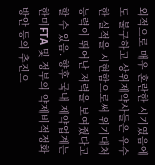외적으로 매우 혼란한 시기였음에도 불구하고 상위제약사들은 우수한 실적을 시현함으로써 위기대처 능력이 뛰어난 저력을 보여줬다고 할 수 있음. 향후 국내 제약업계는 한미FTA 및 정부의 약제비적정화 방안 등의 추진으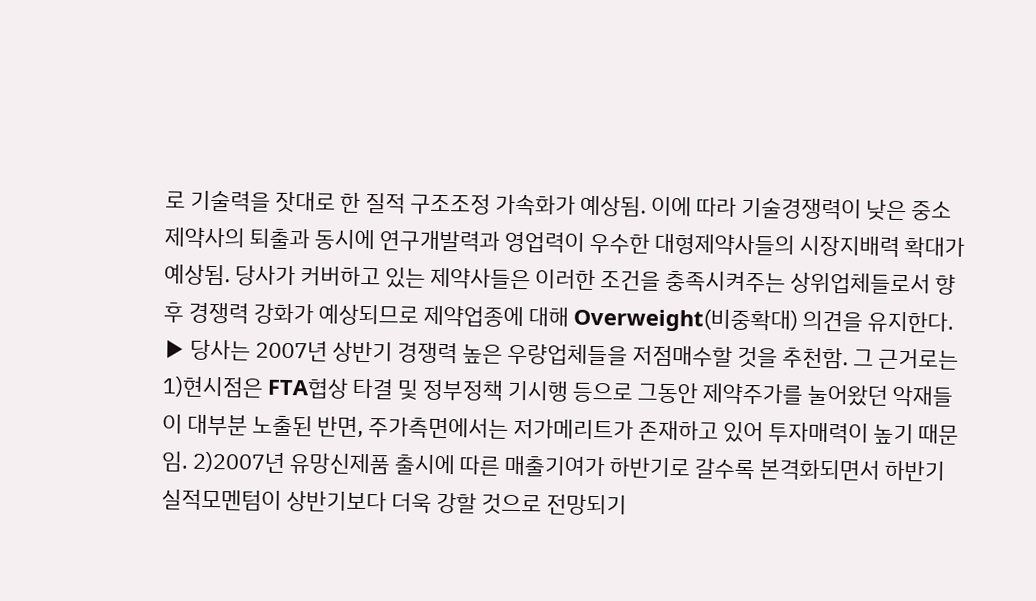로 기술력을 잣대로 한 질적 구조조정 가속화가 예상됨. 이에 따라 기술경쟁력이 낮은 중소제약사의 퇴출과 동시에 연구개발력과 영업력이 우수한 대형제약사들의 시장지배력 확대가 예상됨. 당사가 커버하고 있는 제약사들은 이러한 조건을 충족시켜주는 상위업체들로서 향후 경쟁력 강화가 예상되므로 제약업종에 대해 Overweight(비중확대) 의견을 유지한다.
▶ 당사는 2007년 상반기 경쟁력 높은 우량업체들을 저점매수할 것을 추천함. 그 근거로는 1)현시점은 FTA협상 타결 및 정부정책 기시행 등으로 그동안 제약주가를 눌어왔던 악재들이 대부분 노출된 반면, 주가측면에서는 저가메리트가 존재하고 있어 투자매력이 높기 때문임. 2)2007년 유망신제품 출시에 따른 매출기여가 하반기로 갈수록 본격화되면서 하반기 실적모멘텀이 상반기보다 더욱 강할 것으로 전망되기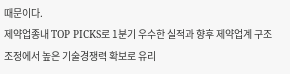때문이다.
제약업종내 TOP PICKS로 1분기 우수한 실적과 향후 제약업계 구조조정에서 높은 기술경쟁력 확보로 유리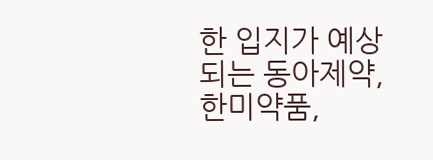한 입지가 예상되는 동아제약, 한미약품,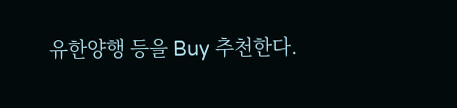유한양행 등을 Buy 추천한다.